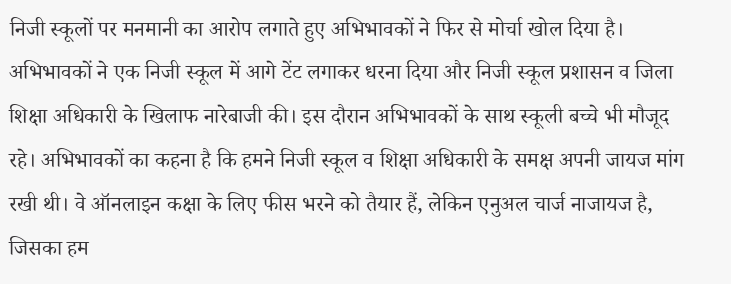निजी स्कूलों पर मनमानी का आरोप लगाते हुए अभिभावकों ने फिर से मोर्चा खोल दिया है। अभिभावकों ने एक निजी स्कूल में आगे टेंट लगाकर धरना दिया और निजी स्कूल प्रशासन व जिला शिक्षा अधिकारी के खिलाफ नारेबाजी की। इस दौरान अभिभावकों के साथ स्कूली बच्चे भी मौजूद रहे। अभिभावकों का कहना है कि हमने निजी स्कूल व शिक्षा अधिकारी के समक्ष अपनी जायज मांग रखी थी। वे ऑनलाइन कक्षा के लिए फीस भरने को तैयार हैं, लेकिन एनुअल चार्ज नाजायज है, जिसका हम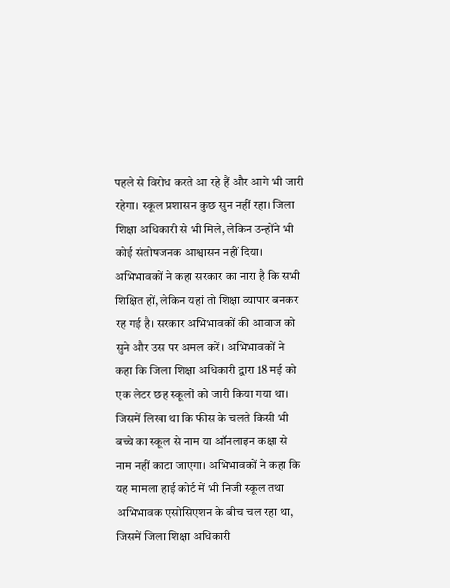पहले से विरोध करते आ रहे हैं और आगे भी जारी रहेगा। स्कूल प्रशासन कुछ सुन नहीं रहा। जिला शिक्षा अधिकारी से भी मिले, लेकिन उन्होंने भी कोई संतोषजनक आश्वासन नहीं दिया। अभिभावकों ने कहा सरकार का नारा है कि सभी शिक्षित हों, लेकिन यहां तो शिक्षा व्यापार बनकर रह गई है। सरकार अभिभावकों की आवाज को सुने और उस पर अमल करें। अभिभावकों ने कहा कि जिला शिक्षा अधिकारी द्वारा 18 मई को एक लेटर छह स्कूलों को जारी किया गया था। जिसमें लिखा था कि फीस के चलते किसी भी बच्चे का स्कूल से नाम या ऑनलाइन कक्षा से नाम नहीं काटा जाएगा। अभिभावकों ने कहा कि यह मामला हाई कोर्ट में भी निजी स्कूल तथा अभिभावक एसोसिएशन के बीच चल रहा था, जिसमें जिला शिक्षा अधिकारी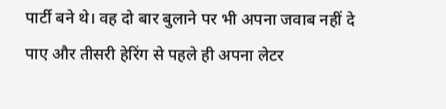पार्टी बने थे। वह दो बार बुलाने पर भी अपना जवाब नहीं दे पाए और तीसरी हेरिंग से पहले ही अपना लेटर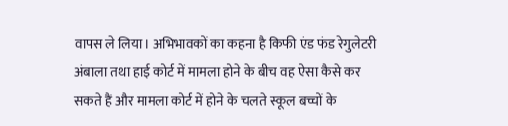वापस ले लिया। अभिभावकों का कहना है किफी एंड फंड रेगुलेटरी अंबाला तथा हाई कोर्ट में मामला होने के बीच वह ऐसा कैसे कर सकते हैं और मामला कोर्ट में होने के चलते स्कूल बच्चों के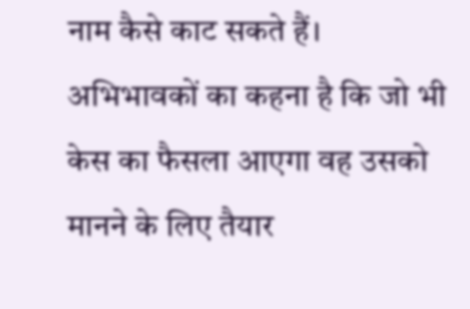नाम कैसे काट सकते हैं। अभिभावकों का कहना है कि जो भी केस का फैसला आएगा वह उसको मानने के लिए तैयार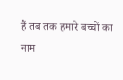हैं तब तक हमारे बच्चों का नाम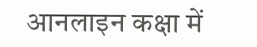आनलाइन कक्षा में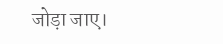जोड़ा जाए।